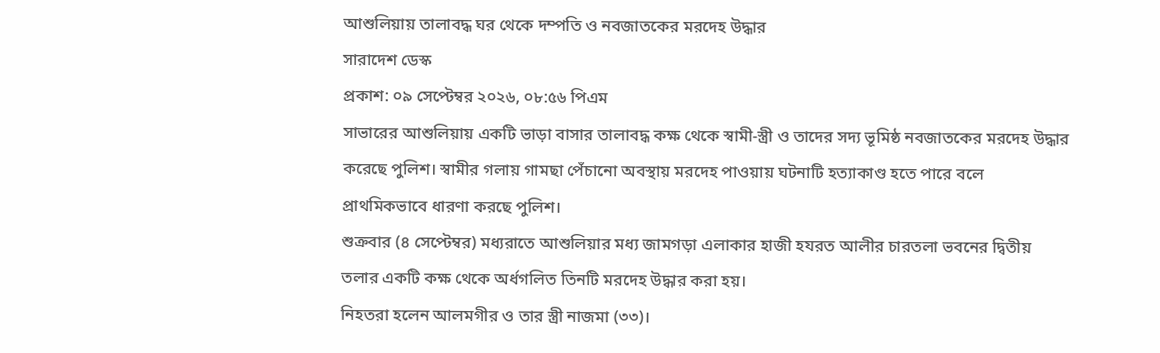আশুলিয়ায় তালাবদ্ধ ঘর থেকে দম্পতি ও নবজাতকের মরদেহ উদ্ধার
সারাদেশ ডেস্ক
প্রকাশ: ০৯ সেপ্টেম্বর ২০২৬, ০৮:৫৬ পিএম
সাভারের আশুলিয়ায় একটি ভাড়া বাসার তালাবদ্ধ কক্ষ থেকে স্বামী-স্ত্রী ও তাদের সদ্য ভূমিষ্ঠ নবজাতকের মরদেহ উদ্ধার করেছে পুলিশ। স্বামীর গলায় গামছা পেঁচানো অবস্থায় মরদেহ পাওয়ায় ঘটনাটি হত্যাকাণ্ড হতে পারে বলে প্রাথমিকভাবে ধারণা করছে পুলিশ।
শুক্রবার (৪ সেপ্টেম্বর) মধ্যরাতে আশুলিয়ার মধ্য জামগড়া এলাকার হাজী হযরত আলীর চারতলা ভবনের দ্বিতীয় তলার একটি কক্ষ থেকে অর্ধগলিত তিনটি মরদেহ উদ্ধার করা হয়।
নিহতরা হলেন আলমগীর ও তার স্ত্রী নাজমা (৩৩)।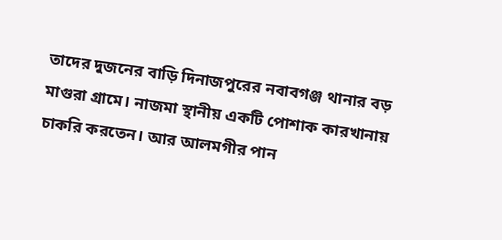তাদের দুজনের বাড়ি দিনাজপুরের নবাবগঞ্জ থানার বড় মাগুরা গ্রামে। নাজমা স্থানীয় একটি পোশাক কারখানায় চাকরি করতেন। আর আলমগীর পান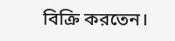বিক্রি করতেন।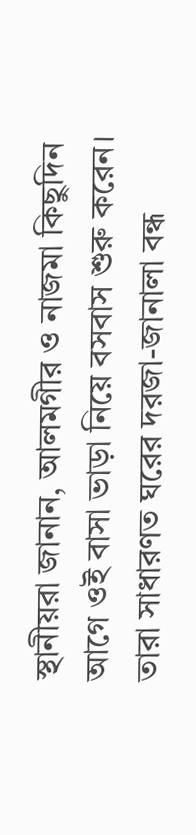স্থানীয়রা জানান, আলমগীর ও নাজমা কিছুদিন আগে ওই বাসা ভাড়া নিয়ে বসবাস শুরু করেন। তারা সাধারণত ঘরের দরজা-জানালা বন্ধ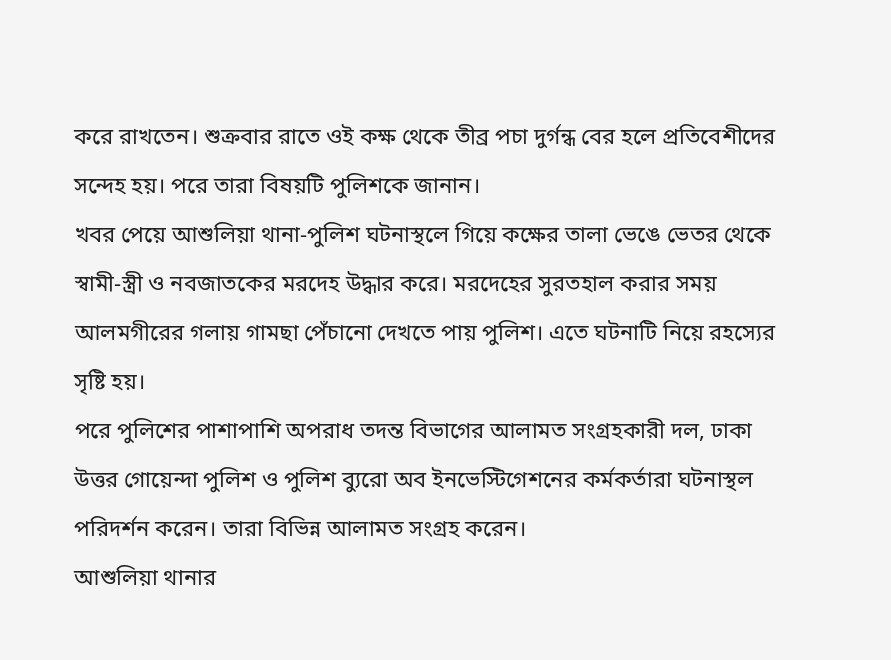করে রাখতেন। শুক্রবার রাতে ওই কক্ষ থেকে তীব্র পচা দুর্গন্ধ বের হলে প্রতিবেশীদের সন্দেহ হয়। পরে তারা বিষয়টি পুলিশকে জানান।
খবর পেয়ে আশুলিয়া থানা-পুলিশ ঘটনাস্থলে গিয়ে কক্ষের তালা ভেঙে ভেতর থেকে স্বামী-স্ত্রী ও নবজাতকের মরদেহ উদ্ধার করে। মরদেহের সুরতহাল করার সময় আলমগীরের গলায় গামছা পেঁচানো দেখতে পায় পুলিশ। এতে ঘটনাটি নিয়ে রহস্যের সৃষ্টি হয়।
পরে পুলিশের পাশাপাশি অপরাধ তদন্ত বিভাগের আলামত সংগ্রহকারী দল, ঢাকা উত্তর গোয়েন্দা পুলিশ ও পুলিশ ব্যুরো অব ইনভেস্টিগেশনের কর্মকর্তারা ঘটনাস্থল পরিদর্শন করেন। তারা বিভিন্ন আলামত সংগ্রহ করেন।
আশুলিয়া থানার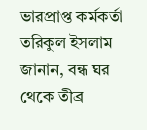ভারপ্রাপ্ত কর্মকর্তা তরিকুল ইসলাম জানান, বন্ধ ঘর থেকে তীব্র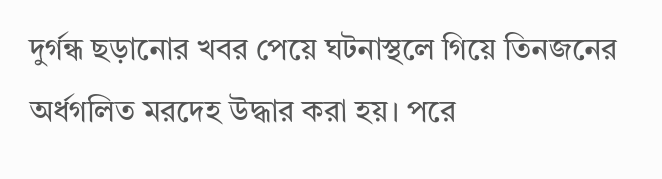দুর্গন্ধ ছড়ানোর খবর পেয়ে ঘটনাস্থলে গিয়ে তিনজনের অর্ধগলিত মরদেহ উদ্ধার করা হয়। পরে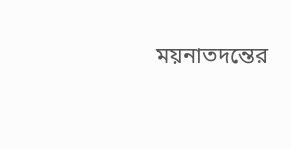ময়নাতদন্তের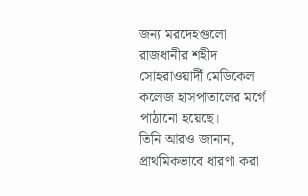জন্য মরদেহগুলো রাজধানীর শহীদ সোহরাওয়ার্দী মেডিকেল কলেজ হাসপাতালের মর্গে পাঠানো হয়েছে।
তিনি আরও জানান, প্রাথমিকভাবে ধারণা করা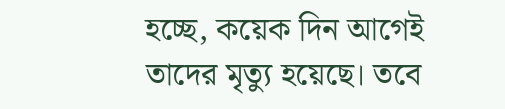হচ্ছে, কয়েক দিন আগেই তাদের মৃত্যু হয়েছে। তবে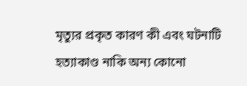মৃত্যুর প্রকৃত কারণ কী এবং ঘটনাটি হত্যাকাণ্ড নাকি অন্য কোনো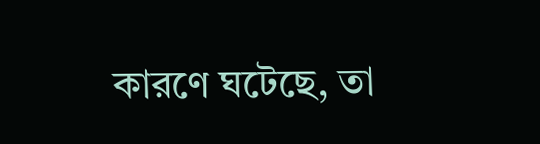কারণে ঘটেছে, তা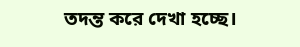তদন্ত করে দেখা হচ্ছে।